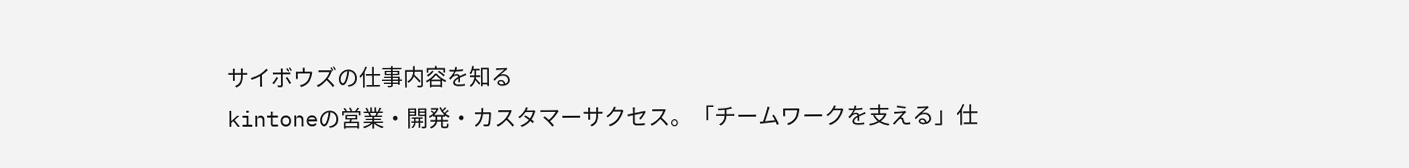サイボウズの仕事内容を知る
kintoneの営業・開発・カスタマーサクセス。「チームワークを支える」仕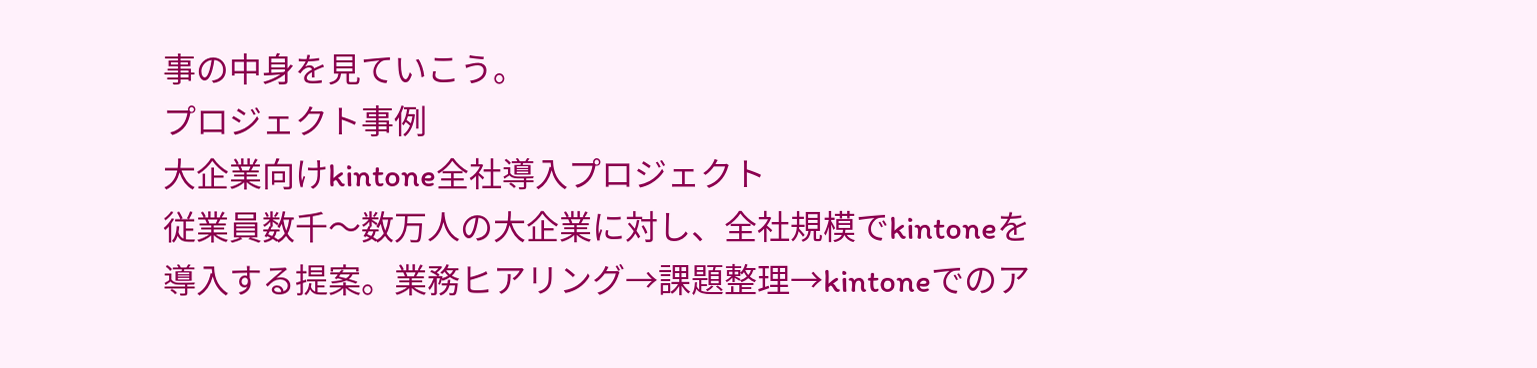事の中身を見ていこう。
プロジェクト事例
大企業向けkintone全社導入プロジェクト
従業員数千〜数万人の大企業に対し、全社規模でkintoneを導入する提案。業務ヒアリング→課題整理→kintoneでのア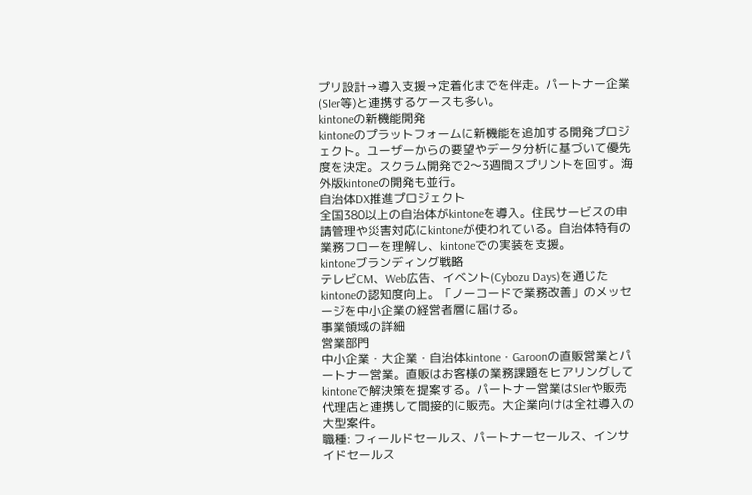プリ設計→導入支援→定着化までを伴走。パートナー企業(SIer等)と連携するケースも多い。
kintoneの新機能開発
kintoneのプラットフォームに新機能を追加する開発プロジェクト。ユーザーからの要望やデータ分析に基づいて優先度を決定。スクラム開発で2〜3週間スプリントを回す。海外版kintoneの開発も並行。
自治体DX推進プロジェクト
全国380以上の自治体がkintoneを導入。住民サービスの申請管理や災害対応にkintoneが使われている。自治体特有の業務フローを理解し、kintoneでの実装を支援。
kintoneブランディング戦略
テレビCM、Web広告、イベント(Cybozu Days)を通じたkintoneの認知度向上。「ノーコードで業務改善」のメッセージを中小企業の経営者層に届ける。
事業領域の詳細
営業部門
中小企業・大企業・自治体kintone・Garoonの直販営業とパートナー営業。直販はお客様の業務課題をヒアリングしてkintoneで解決策を提案する。パートナー営業はSIerや販売代理店と連携して間接的に販売。大企業向けは全社導入の大型案件。
職種: フィールドセールス、パートナーセールス、インサイドセールス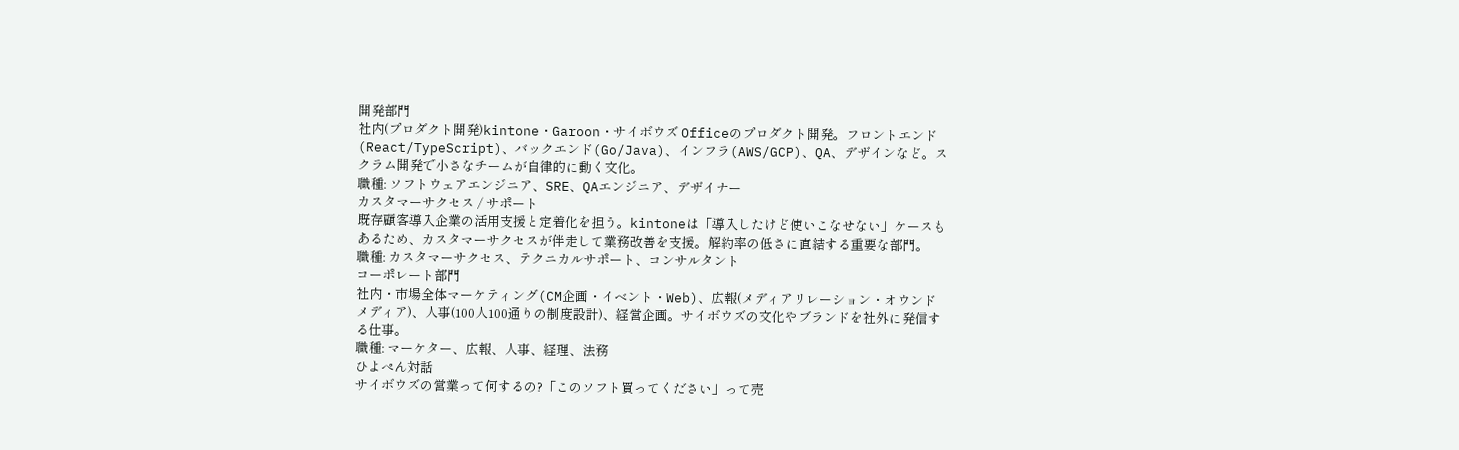開発部門
社内(プロダクト開発)kintone・Garoon・サイボウズ Officeのプロダクト開発。フロントエンド(React/TypeScript)、バックエンド(Go/Java)、インフラ(AWS/GCP)、QA、デザインなど。スクラム開発で小さなチームが自律的に動く文化。
職種: ソフトウェアエンジニア、SRE、QAエンジニア、デザイナー
カスタマーサクセス / サポート
既存顧客導入企業の活用支援と定着化を担う。kintoneは「導入したけど使いこなせない」ケースもあるため、カスタマーサクセスが伴走して業務改善を支援。解約率の低さに直結する重要な部門。
職種: カスタマーサクセス、テクニカルサポート、コンサルタント
コーポレート部門
社内・市場全体マーケティング(CM企画・イベント・Web)、広報(メディアリレーション・オウンドメディア)、人事(100人100通りの制度設計)、経営企画。サイボウズの文化やブランドを社外に発信する仕事。
職種: マーケター、広報、人事、経理、法務
ひよぺん対話
サイボウズの営業って何するの?「このソフト買ってください」って売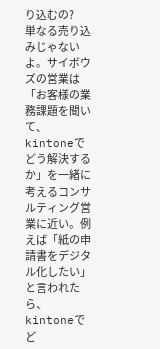り込むの?
単なる売り込みじゃないよ。サイボウズの営業は「お客様の業務課題を聞いて、kintoneでどう解決するか」を一緒に考えるコンサルティング営業に近い。例えば「紙の申請書をデジタル化したい」と言われたら、kintoneでど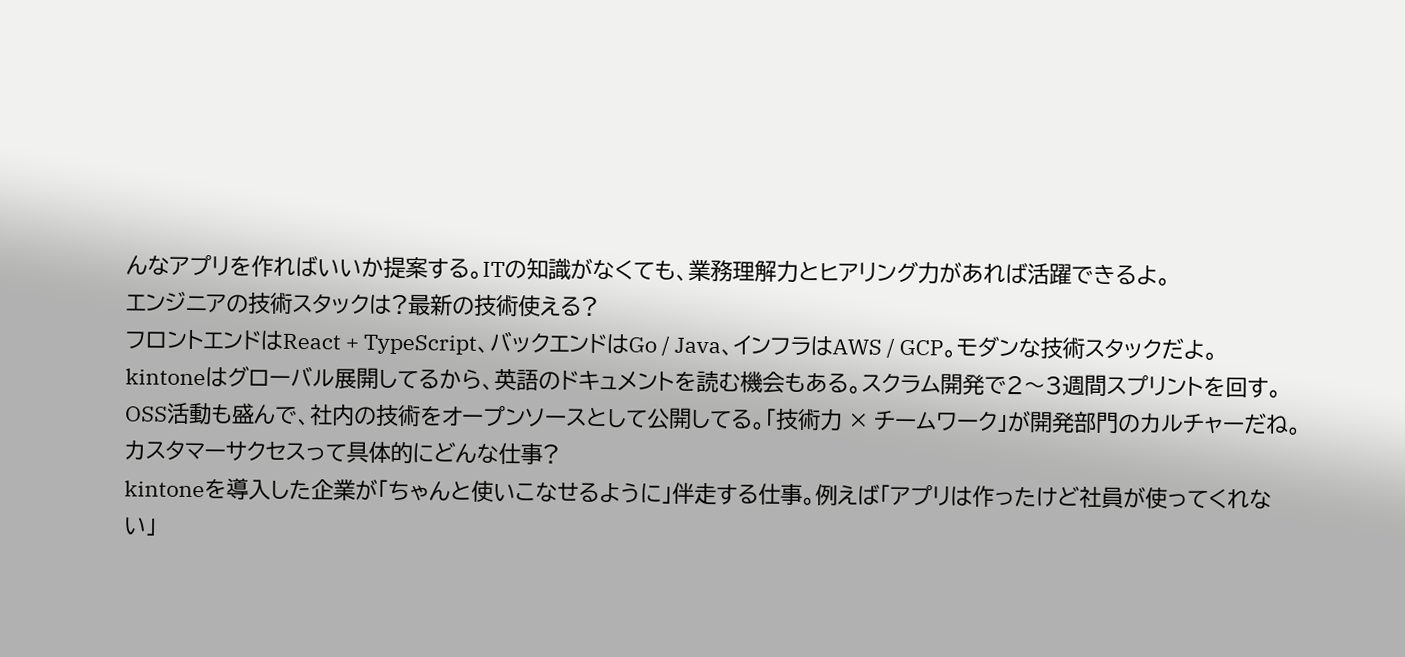んなアプリを作ればいいか提案する。ITの知識がなくても、業務理解力とヒアリング力があれば活躍できるよ。
エンジニアの技術スタックは?最新の技術使える?
フロントエンドはReact + TypeScript、バックエンドはGo / Java、インフラはAWS / GCP。モダンな技術スタックだよ。kintoneはグローバル展開してるから、英語のドキュメントを読む機会もある。スクラム開発で2〜3週間スプリントを回す。OSS活動も盛んで、社内の技術をオープンソースとして公開してる。「技術力 × チームワーク」が開発部門のカルチャーだね。
カスタマーサクセスって具体的にどんな仕事?
kintoneを導入した企業が「ちゃんと使いこなせるように」伴走する仕事。例えば「アプリは作ったけど社員が使ってくれない」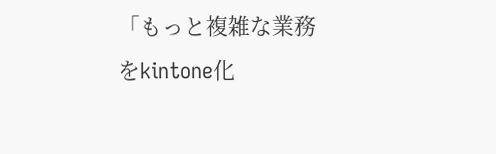「もっと複雑な業務をkintone化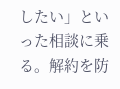したい」といった相談に乗る。解約を防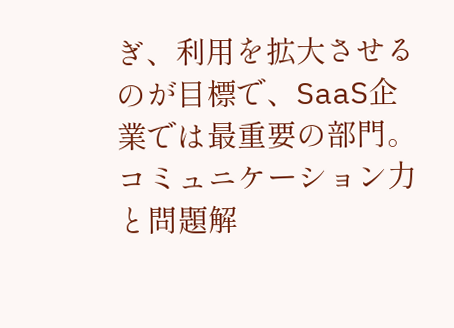ぎ、利用を拡大させるのが目標で、SaaS企業では最重要の部門。コミュニケーション力と問題解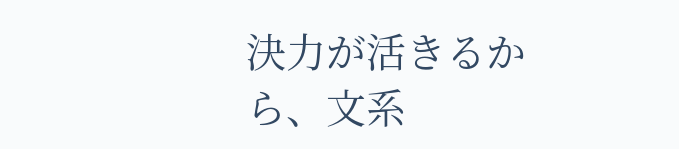決力が活きるから、文系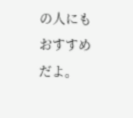の人にもおすすめだよ。